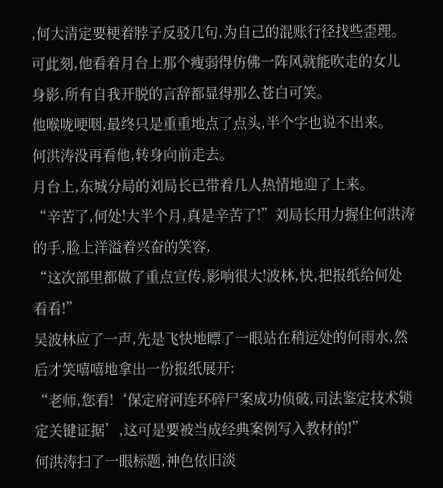,何大清定要梗着脖子反驳几句,为自己的混账行径找些歪理。
可此刻,他看着月台上那个瘦弱得仿佛一阵风就能吹走的女儿身影,所有自我开脱的言辞都显得那么苍白可笑。
他喉咙哽咽,最终只是重重地点了点头,半个字也说不出来。
何洪涛没再看他,转身向前走去。
月台上,东城分局的刘局长已带着几人热情地迎了上来。
“辛苦了,何处!大半个月,真是辛苦了!”刘局长用力握住何洪涛的手,脸上洋溢着兴奋的笑容,
“这次部里都做了重点宣传,影响很大!波林,快,把报纸给何处看看!”
吴波林应了一声,先是飞快地瞟了一眼站在稍远处的何雨水,然后才笑嘻嘻地拿出一份报纸展开:
“老师,您看!‘保定府河连环碎尸案成功侦破,司法鉴定技术锁定关键证据’,这可是要被当成经典案例写入教材的!”
何洪涛扫了一眼标题,神色依旧淡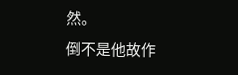然。
倒不是他故作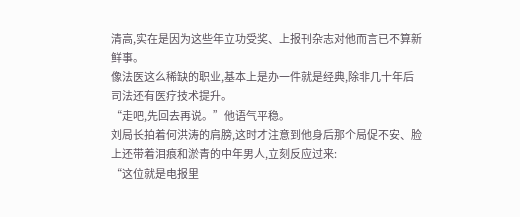清高,实在是因为这些年立功受奖、上报刊杂志对他而言已不算新鲜事。
像法医这么稀缺的职业,基本上是办一件就是经典,除非几十年后司法还有医疗技术提升。
“走吧,先回去再说。”他语气平稳。
刘局长拍着何洪涛的肩膀,这时才注意到他身后那个局促不安、脸上还带着泪痕和淤青的中年男人,立刻反应过来:
“这位就是电报里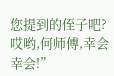您提到的侄子吧?哎哟,何师傅,幸会幸会!”